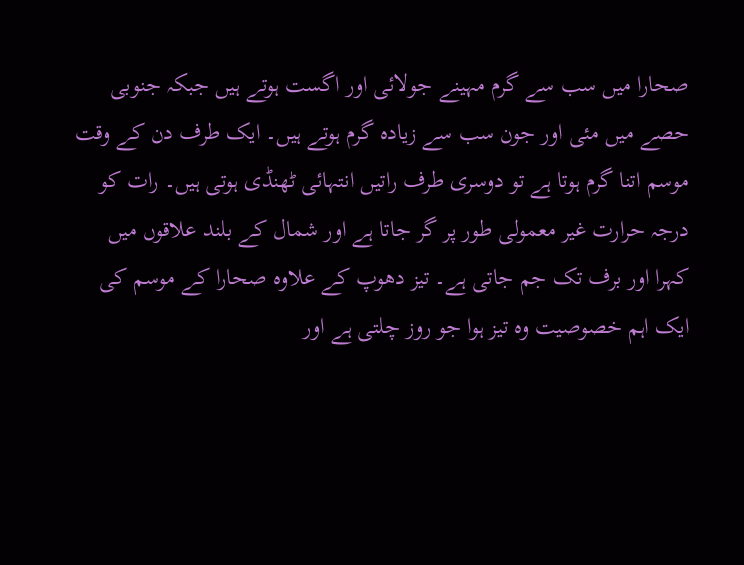صحارا میں سب سے گرم مہینے جولائی اور اگست ہوتے ہیں جبکہ جنوبی حصے میں مئی اور جون سب سے زیادہ گرم ہوتے ہیں۔ ایک طرف دن کے وقت موسم اتنا گرم ہوتا ہے تو دوسری طرف راتیں انتہائی ٹھنڈی ہوتی ہیں۔ رات کو درجہ حرارت غیر معمولی طور پر گر جاتا ہے اور شمال کے بلند علاقوں میں کہرا اور برف تک جم جاتی ہے۔ تیز دھوپ کے علاوہ صحارا کے موسم کی ایک اہم خصوصیت وہ تیز ہوا جو روز چلتی ہے اور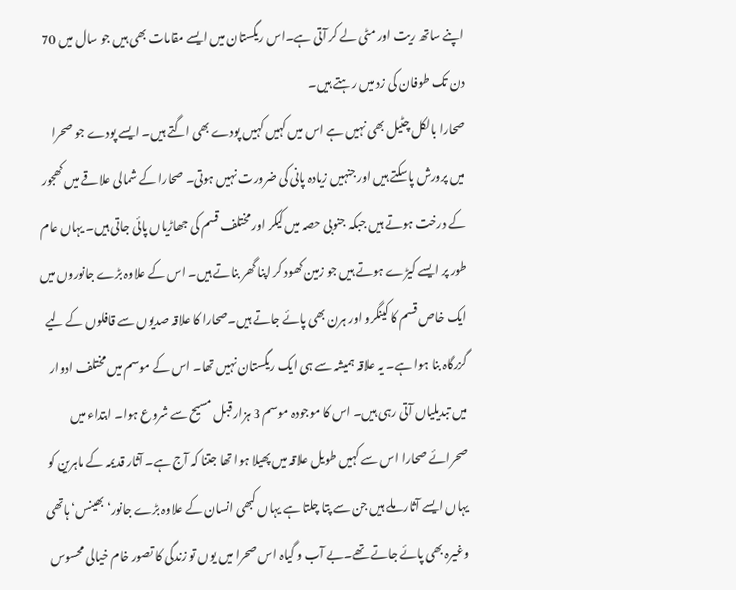اپنے ساتھ ریت اور مٹی لے کر آتی ہے۔اس ریگستان میں ایسے مقامات بھی ہیں جو سال میں 70 دن تک طوفان کی زد میں رہتے ہیں۔
صحارا بالکل چٹیل بھی نہیں ہے اس میں کہیں کہیں پودے بھی اگتے ہیں۔ ایسے پودے جو صحرا میں پرورش پاسکتے ہیں اور جنہیں زیادہ پانی کی ضرورت نہیں ہوتی۔ صحارا کے شمالی علاقے میں کھجور کے درخت ہوتے ہیں جبکہ جنوبی حصہ میں کیکر اور مختلف قسم کی جھاڑیاں پائی جاتی ہیں۔ یہاں عام طور پر ایسے کیڑے ہوتے ہیں جو زمین کھود کر اپنا گھر بناتے ہیں۔ اس کے علاوہ بڑے جانوروں میں ایک خاص قسم کا کینگرو اور ہرن بھی پائے جاتے ہیں۔صحارا کا علاقہ صدیوں سے قافلوں کے لیے گزرگاہ بنا ہوا ہے۔ یہ علاقہ ہمیشہ سے ہی ایک ریگستان نہیں تھا۔ اس کے موسم میں مختلف ادوار میں تبدیلیاں آتی رہی ہیں۔ اس کا موجودہ موسم 3 ہزار قبل مسیح سے شروع ہوا۔ ابتداء میں صحرائے صحارا اس سے کہیں طویل علاقہ میں پھیلا ہوا تھا جتنا کہ آج ہے۔ آثار قدیمہ کے ماہرین کو یہاں ایسے آثار ملے ہیں جن سے پتا چلتا ہے یہاں کبھی انسان کے علاوہ بڑے جانور‘ بھینس‘ ہاتھی وغیرہ بھی پائے جاتے تھے۔بے آب و گیاہ اس صحرا میں یوں تو زندگی کا تصور خام خیالی محسوس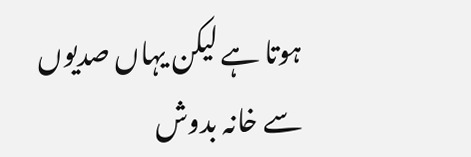ہوتا ہے لیکن یہاں صدیوں سے خانہ بدوش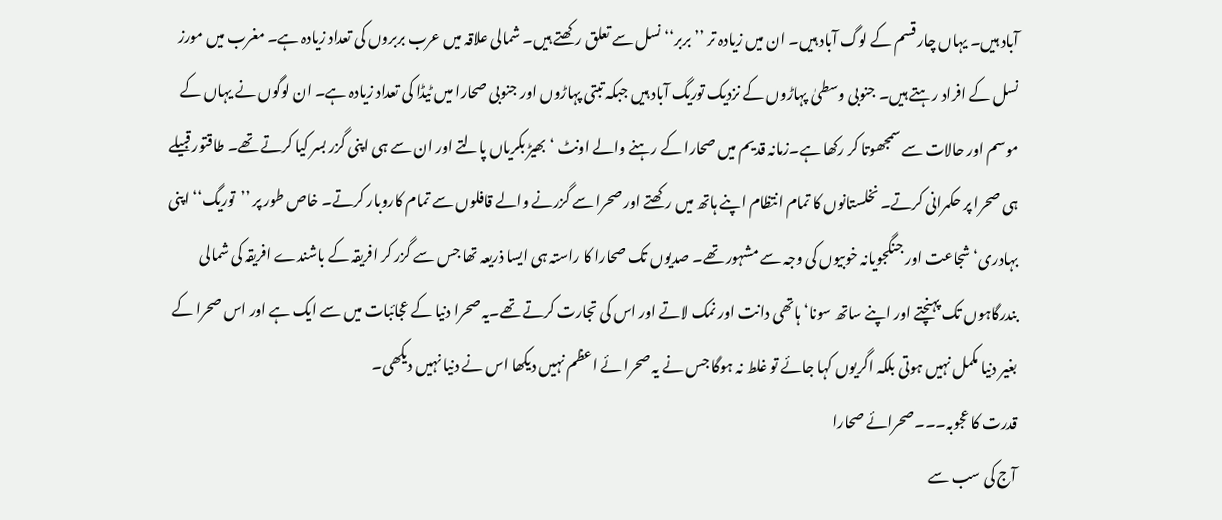آباد ہیں۔ یہاں چار قسم کے لوگ آباد ہیں۔ ان میں زیادہ تر ’’بربر‘‘ نسل سے تعلق رکھتے ہیں۔ شمالی علاقہ میں عرب بربروں کی تعداد زیادہ ہے۔ مغرب میں مورز نسل کے افراد رہتے ہیں۔ جنوبی وسطیٰ پہاڑوں کے نزدیک توریگ آباد ہیں جبکہ تبتی پہاڑوں اور جنوبی صحارا میں ٹیڈا کی تعداد زیادہ ہے۔ ان لوگوں نے یہاں کے موسم اور حالات سے سمجھوتا کر رکھا ہے۔زمانہ قدیم میں صحارا کے رہنے والے اونٹ ‘بھیڑ بکریاں پالتے اور ان سے ہی اپنی گزر بسر کیا کرتے تھے۔ طاقتور قبیلے ہی صحرا پر حکمرانی کرتے۔ نخلستانوں کا تمام انتظام اپنے ہاتھ میں رکھتے اور صحرا سے گزرنے والے قافلوں سے تمام کاروبار کرتے۔ خاص طور پر ’’توریگ‘‘ اپنی بہادری‘ شجاعت اور جنگجویانہ خوبیوں کی وجہ سے مشہور تھے۔ صدیوں تک صحارا کا راستہ ہی ایسا ذریعہ تھا جس سے گزر کر افریقہ کے باشندے افریقہ کی شمالی بندرگاہوں تک پہنچتے اور اپنے ساتھ سونا‘ ہاتھی دانت اور نمک لاتے اور اس کی تجارت کرتے تھے۔یہ صحرا دنیا کے عجائبات میں سے ایک ہے اور اس صحرا کے بغیر دنیا مکمل نہیں ہوتی بلکہ اگریوں کہا جائے تو غلط نہ ہوگا جس نے یہ صحرا ئے اعظم نہیں دیکھا اس نے دنیا نہیں دیکھی۔
قدرت کا عجوبہ۔۔۔صحرائے صحارا
آج کی سب سے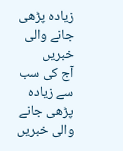زیادہ پڑھی جانے والی خبریں
آج کی سب سے زیادہ پڑھی جانے والی خبریں